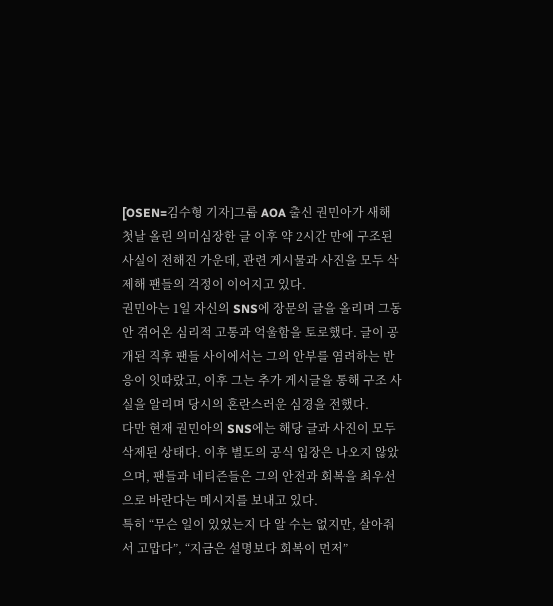[OSEN=김수형 기자]그룹 AOA 출신 권민아가 새해 첫날 올린 의미심장한 글 이후 약 2시간 만에 구조된 사실이 전해진 가운데, 관련 게시물과 사진을 모두 삭제해 팬들의 걱정이 이어지고 있다.
권민아는 1일 자신의 SNS에 장문의 글을 올리며 그동안 겪어온 심리적 고통과 억울함을 토로했다. 글이 공개된 직후 팬들 사이에서는 그의 안부를 염려하는 반응이 잇따랐고, 이후 그는 추가 게시글을 통해 구조 사실을 알리며 당시의 혼란스러운 심경을 전했다.
다만 현재 권민아의 SNS에는 해당 글과 사진이 모두 삭제된 상태다. 이후 별도의 공식 입장은 나오지 않았으며, 팬들과 네티즌들은 그의 안전과 회복을 최우선으로 바란다는 메시지를 보내고 있다.
특히 “무슨 일이 있었는지 다 알 수는 없지만, 살아줘서 고맙다”, “지금은 설명보다 회복이 먼저”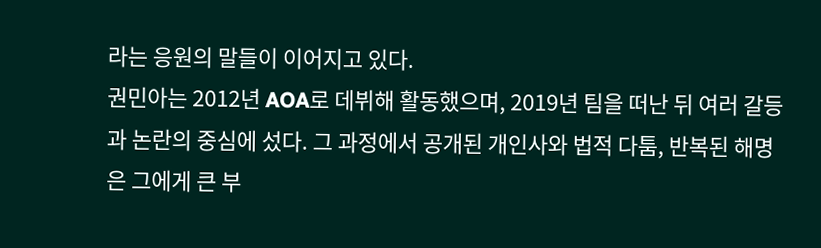라는 응원의 말들이 이어지고 있다.
권민아는 2012년 AOA로 데뷔해 활동했으며, 2019년 팀을 떠난 뒤 여러 갈등과 논란의 중심에 섰다. 그 과정에서 공개된 개인사와 법적 다툼, 반복된 해명은 그에게 큰 부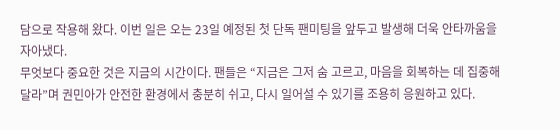담으로 작용해 왔다. 이번 일은 오는 23일 예정된 첫 단독 팬미팅을 앞두고 발생해 더욱 안타까움을 자아냈다.
무엇보다 중요한 것은 지금의 시간이다. 팬들은 “지금은 그저 숨 고르고, 마음을 회복하는 데 집중해 달라”며 권민아가 안전한 환경에서 충분히 쉬고, 다시 일어설 수 있기를 조용히 응원하고 있다.